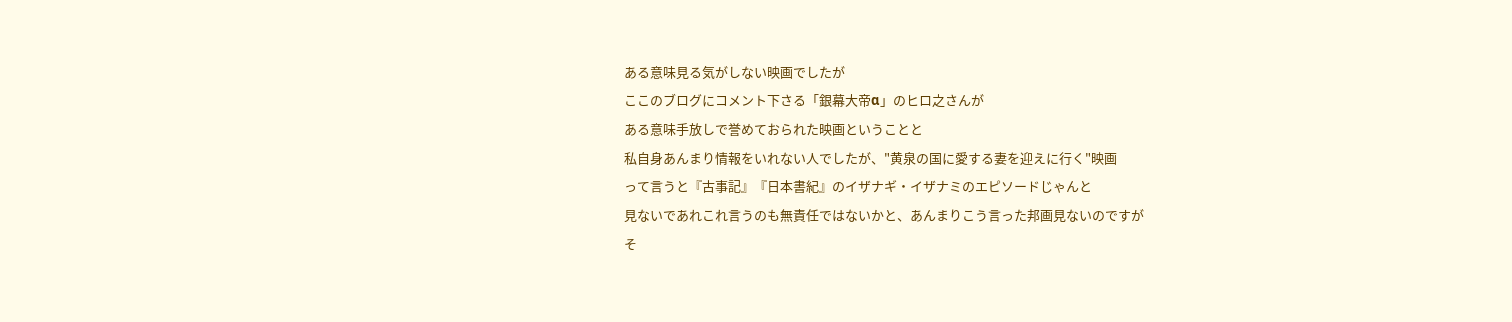ある意味見る気がしない映画でしたが
ここのブログにコメント下さる「銀幕大帝α」のヒロ之さんが
ある意味手放しで誉めておられた映画ということと
私自身あんまり情報をいれない人でしたが、"黄泉の国に愛する妻を迎えに行く"映画
って言うと『古事記』『日本書紀』のイザナギ・イザナミのエピソードじゃんと
見ないであれこれ言うのも無責任ではないかと、あんまりこう言った邦画見ないのですが
そ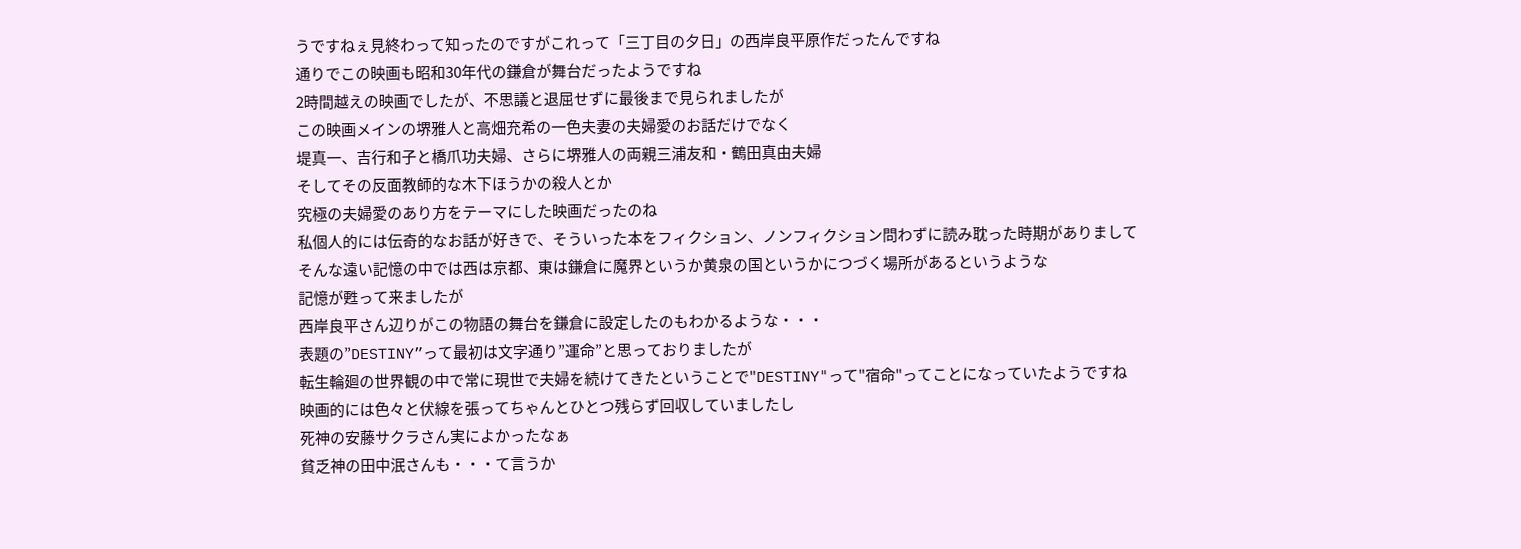うですねぇ見終わって知ったのですがこれって「三丁目の夕日」の西岸良平原作だったんですね
通りでこの映画も昭和30年代の鎌倉が舞台だったようですね
2時間越えの映画でしたが、不思議と退屈せずに最後まで見られましたが
この映画メインの堺雅人と高畑充希の一色夫妻の夫婦愛のお話だけでなく
堤真一、吉行和子と橋爪功夫婦、さらに堺雅人の両親三浦友和・鶴田真由夫婦
そしてその反面教師的な木下ほうかの殺人とか
究極の夫婦愛のあり方をテーマにした映画だったのね
私個人的には伝奇的なお話が好きで、そういった本をフィクション、ノンフィクション問わずに読み耽った時期がありまして
そんな遠い記憶の中では西は京都、東は鎌倉に魔界というか黄泉の国というかにつづく場所があるというような
記憶が甦って来ましたが
西岸良平さん辺りがこの物語の舞台を鎌倉に設定したのもわかるような・・・
表題の”DESTINY”って最初は文字通り”運命”と思っておりましたが
転生輪廻の世界観の中で常に現世で夫婦を続けてきたということで"DESTINY"って"宿命"ってことになっていたようですね
映画的には色々と伏線を張ってちゃんとひとつ残らず回収していましたし
死神の安藤サクラさん実によかったなぁ
貧乏神の田中泯さんも・・・て言うか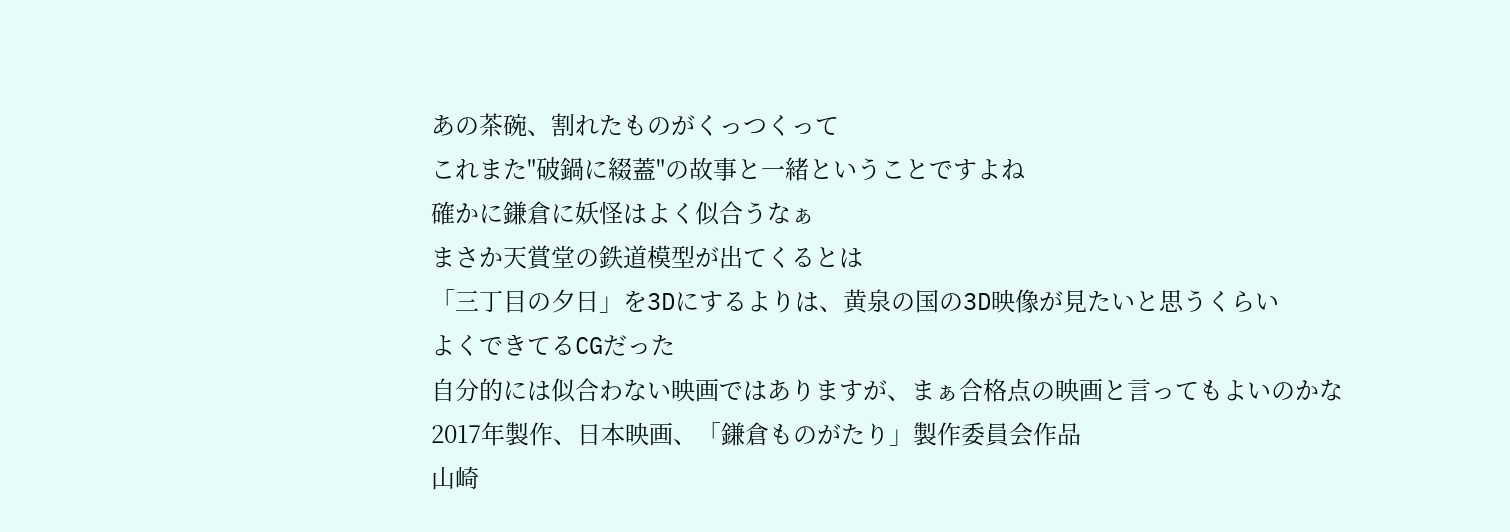あの茶碗、割れたものがくっつくって
これまた"破鍋に綴蓋"の故事と一緒ということですよね
確かに鎌倉に妖怪はよく似合うなぁ
まさか天賞堂の鉄道模型が出てくるとは
「三丁目の夕日」を3Dにするよりは、黄泉の国の3D映像が見たいと思うくらい
よくできてるCGだった
自分的には似合わない映画ではありますが、まぁ合格点の映画と言ってもよいのかな
2017年製作、日本映画、「鎌倉ものがたり」製作委員会作品
山崎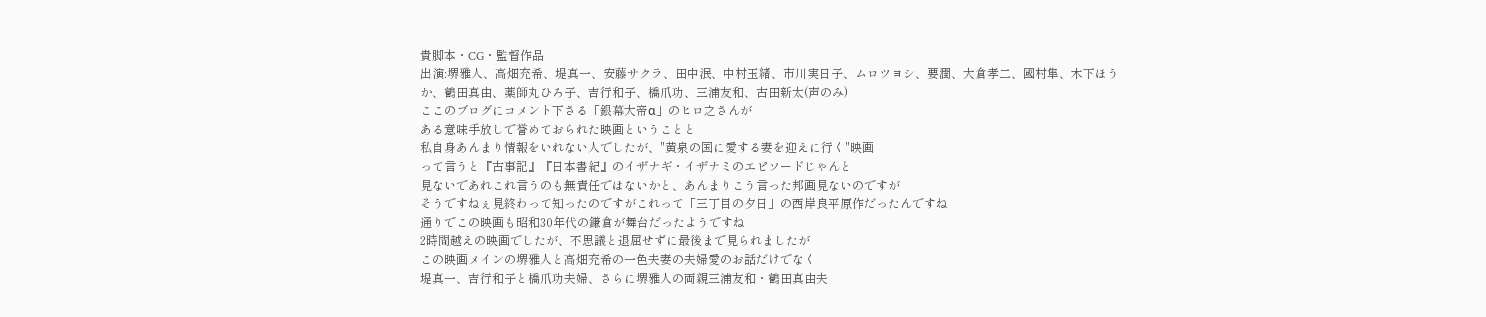貴脚本・CG・監督作品
出演:堺雅人、高畑充希、堤真一、安藤サクラ、田中泯、中村玉緒、市川実日子、ムロツヨシ、要潤、大倉孝二、國村隼、木下ほうか、鶴田真由、薬師丸ひろ子、吉行和子、橋爪功、三浦友和、古田新太(声のみ)
ここのブログにコメント下さる「銀幕大帝α」のヒロ之さんが
ある意味手放しで誉めておられた映画ということと
私自身あんまり情報をいれない人でしたが、"黄泉の国に愛する妻を迎えに行く"映画
って言うと『古事記』『日本書紀』のイザナギ・イザナミのエピソードじゃんと
見ないであれこれ言うのも無責任ではないかと、あんまりこう言った邦画見ないのですが
そうですねぇ見終わって知ったのですがこれって「三丁目の夕日」の西岸良平原作だったんですね
通りでこの映画も昭和30年代の鎌倉が舞台だったようですね
2時間越えの映画でしたが、不思議と退屈せずに最後まで見られましたが
この映画メインの堺雅人と高畑充希の一色夫妻の夫婦愛のお話だけでなく
堤真一、吉行和子と橋爪功夫婦、さらに堺雅人の両親三浦友和・鶴田真由夫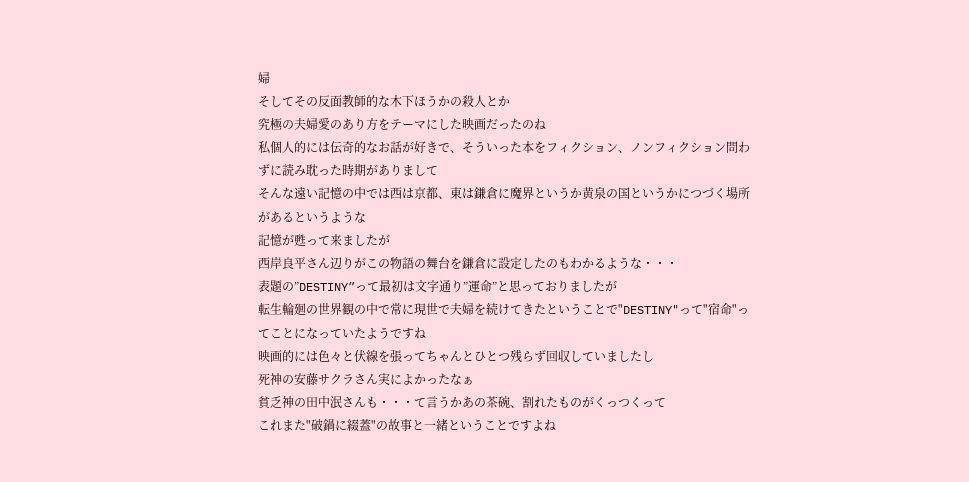婦
そしてその反面教師的な木下ほうかの殺人とか
究極の夫婦愛のあり方をテーマにした映画だったのね
私個人的には伝奇的なお話が好きで、そういった本をフィクション、ノンフィクション問わずに読み耽った時期がありまして
そんな遠い記憶の中では西は京都、東は鎌倉に魔界というか黄泉の国というかにつづく場所があるというような
記憶が甦って来ましたが
西岸良平さん辺りがこの物語の舞台を鎌倉に設定したのもわかるような・・・
表題の”DESTINY”って最初は文字通り”運命”と思っておりましたが
転生輪廻の世界観の中で常に現世で夫婦を続けてきたということで"DESTINY"って"宿命"ってことになっていたようですね
映画的には色々と伏線を張ってちゃんとひとつ残らず回収していましたし
死神の安藤サクラさん実によかったなぁ
貧乏神の田中泯さんも・・・て言うかあの茶碗、割れたものがくっつくって
これまた"破鍋に綴蓋"の故事と一緒ということですよね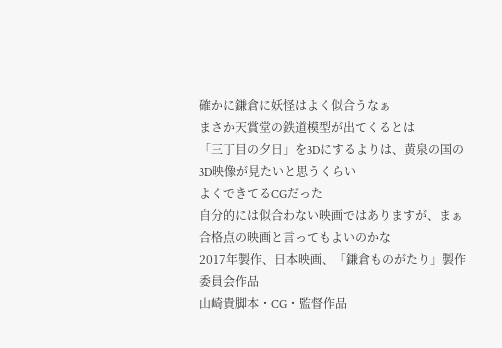確かに鎌倉に妖怪はよく似合うなぁ
まさか天賞堂の鉄道模型が出てくるとは
「三丁目の夕日」を3Dにするよりは、黄泉の国の3D映像が見たいと思うくらい
よくできてるCGだった
自分的には似合わない映画ではありますが、まぁ合格点の映画と言ってもよいのかな
2017年製作、日本映画、「鎌倉ものがたり」製作委員会作品
山崎貴脚本・CG・監督作品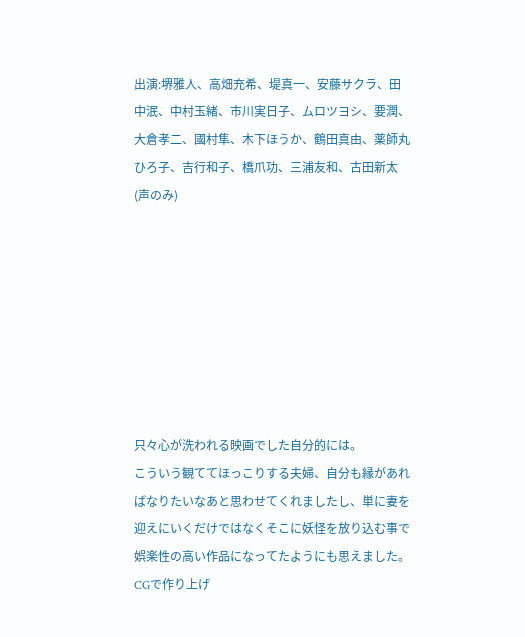出演:堺雅人、高畑充希、堤真一、安藤サクラ、田中泯、中村玉緒、市川実日子、ムロツヨシ、要潤、大倉孝二、國村隼、木下ほうか、鶴田真由、薬師丸ひろ子、吉行和子、橋爪功、三浦友和、古田新太(声のみ)








只々心が洗われる映画でした自分的には。
こういう観ててほっこりする夫婦、自分も縁があればなりたいなあと思わせてくれましたし、単に妻を迎えにいくだけではなくそこに妖怪を放り込む事で娯楽性の高い作品になってたようにも思えました。
CGで作り上げ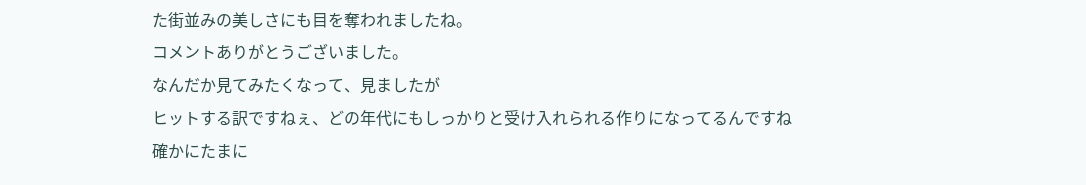た街並みの美しさにも目を奪われましたね。
コメントありがとうございました。
なんだか見てみたくなって、見ましたが
ヒットする訳ですねぇ、どの年代にもしっかりと受け入れられる作りになってるんですね
確かにたまに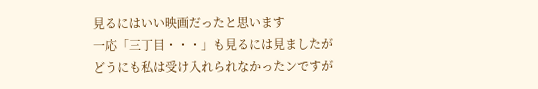見るにはいい映画だったと思います
一応「三丁目・・・」も見るには見ましたが
どうにも私は受け入れられなかったンですが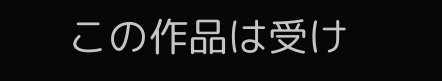この作品は受け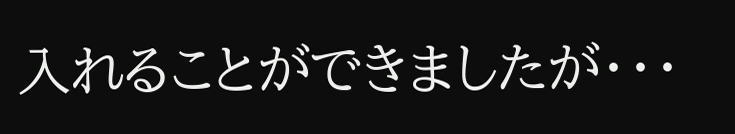入れることができましたが・・・